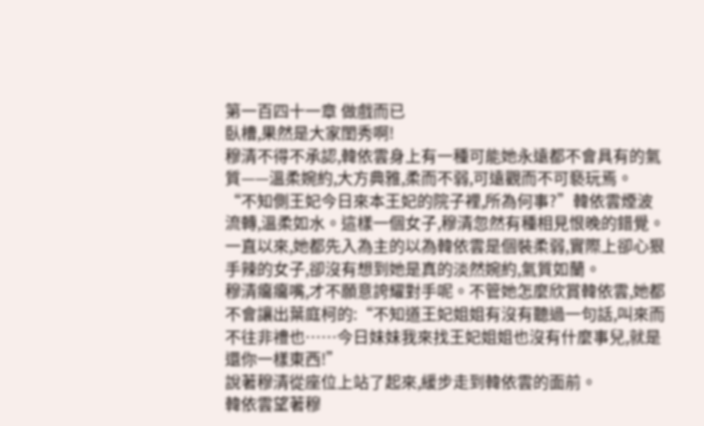第一百四十一章 做戲而已
臥槽,果然是大家閨秀啊!
穆清不得不承認,韓依雲身上有一種可能她永遠都不會具有的氣質——溫柔婉約,大方典雅,柔而不弱,可遠觀而不可褻玩焉。
“不知側王妃今日來本王妃的院子裡,所為何事?”韓依雲煙波流轉,溫柔如水。這樣一個女子,穆清忽然有種相見恨晚的錯覺。
一直以來,她都先入為主的以為韓依雲是個裝柔弱,實際上卻心狠手辣的女子,卻沒有想到她是真的淡然婉約,氣質如蘭。
穆清癟癟嘴,才不願意誇耀對手呢。不管她怎麼欣賞韓依雲,她都不會讓出葉庭柯的:“不知道王妃姐姐有沒有聽過一句話,叫來而不往非禮也⋯⋯今日妹妹我來找王妃姐姐也沒有什麼事兒,就是還你一樣東西!”
說著穆清從座位上站了起來,緩步走到韓依雲的面前。
韓依雲望著穆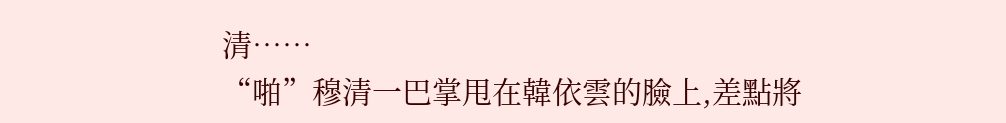清⋯⋯
“啪”穆清一巴掌甩在韓依雲的臉上,差點將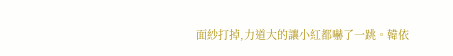面紗打掉,力道大的讓小紅都嚇了一跳。韓依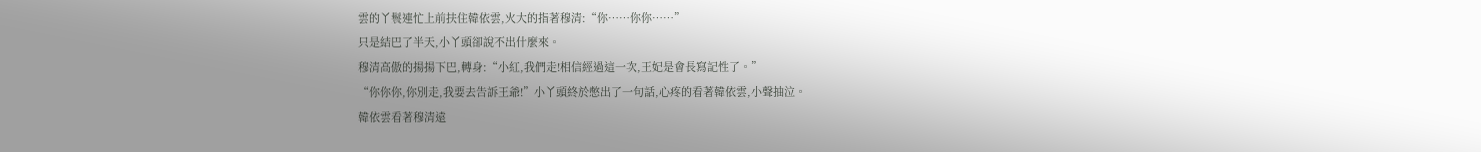雲的丫鬟連忙上前扶住韓依雲,火大的指著穆清:“你⋯⋯你你⋯⋯”
只是結巴了半天,小丫頭卻說不出什麼來。
穆清高傲的揚揚下巴,轉身:“小紅,我們走!相信經過這一次,王妃是會長寫記性了。”
“你你你,你別走,我要去告訴王爺!”小丫頭終於憋出了一句話,心疼的看著韓依雲,小聲抽泣。
韓依雲看著穆清遠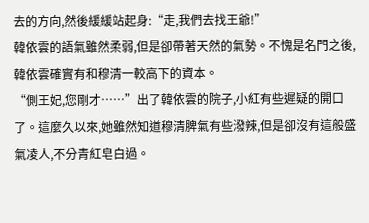去的方向,然後緩緩站起身:“走,我們去找王爺!”
韓依雲的語氣雖然柔弱,但是卻帶著天然的氣勢。不愧是名門之後,韓依雲確實有和穆清一較高下的資本。
“側王妃,您剛才⋯⋯”出了韓依雲的院子,小紅有些遲疑的開口了。這麼久以來,她雖然知道穆清脾氣有些潑辣,但是卻沒有這般盛氣凌人,不分青紅皂白過。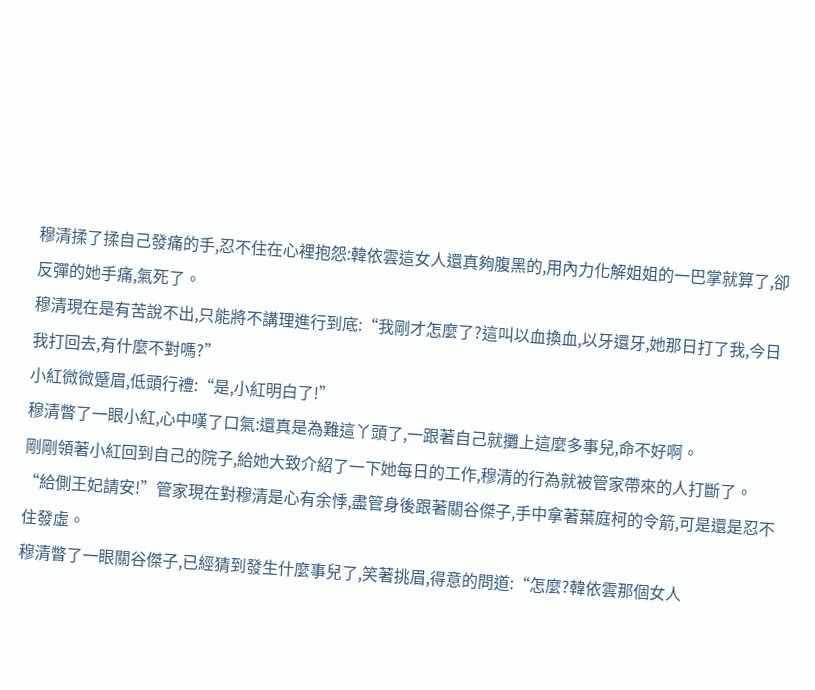穆清揉了揉自己發痛的手,忍不住在心裡抱怨:韓依雲這女人還真夠腹黑的,用內力化解姐姐的一巴掌就算了,卻反彈的她手痛,氣死了。
穆清現在是有苦說不出,只能將不講理進行到底:“我剛才怎麼了?這叫以血換血,以牙還牙,她那日打了我,今日我打回去,有什麼不對嗎?”
小紅微微蹙眉,低頭行禮:“是,小紅明白了!”
穆清瞥了一眼小紅,心中嘆了口氣:還真是為難這丫頭了,一跟著自己就攤上這麼多事兒,命不好啊。
剛剛領著小紅回到自己的院子,給她大致介紹了一下她每日的工作,穆清的行為就被管家帶來的人打斷了。
“給側王妃請安!”管家現在對穆清是心有余悸,盡管身後跟著關谷傑子,手中拿著葉庭柯的令箭,可是還是忍不住發虛。
穆清瞥了一眼關谷傑子,已經猜到發生什麼事兒了,笑著挑眉,得意的問道:“怎麼?韓依雲那個女人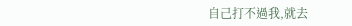自己打不過我,就去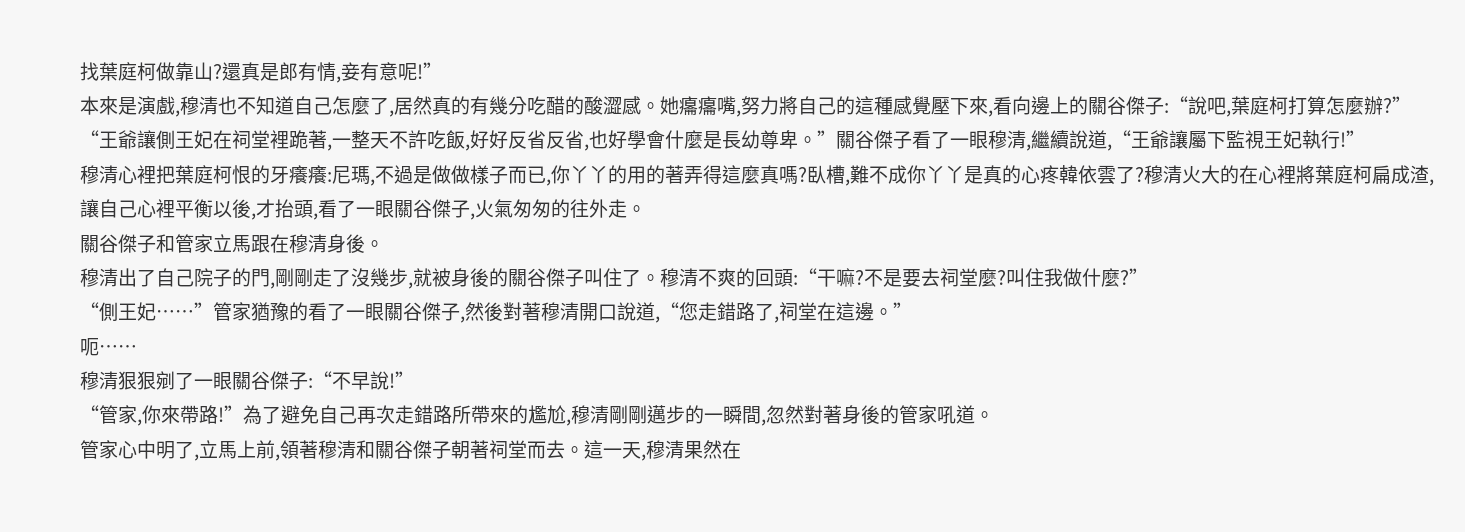找葉庭柯做靠山?還真是郎有情,妾有意呢!”
本來是演戲,穆清也不知道自己怎麼了,居然真的有幾分吃醋的酸澀感。她癟癟嘴,努力將自己的這種感覺壓下來,看向邊上的關谷傑子:“說吧,葉庭柯打算怎麼辦?”
“王爺讓側王妃在祠堂裡跪著,一整天不許吃飯,好好反省反省,也好學會什麼是長幼尊卑。”關谷傑子看了一眼穆清,繼續說道,“王爺讓屬下監視王妃執行!”
穆清心裡把葉庭柯恨的牙癢癢:尼瑪,不過是做做樣子而已,你丫丫的用的著弄得這麼真嗎?臥槽,難不成你丫丫是真的心疼韓依雲了?穆清火大的在心裡將葉庭柯扁成渣,讓自己心裡平衡以後,才抬頭,看了一眼關谷傑子,火氣匆匆的往外走。
關谷傑子和管家立馬跟在穆清身後。
穆清出了自己院子的門,剛剛走了沒幾步,就被身後的關谷傑子叫住了。穆清不爽的回頭:“干嘛?不是要去祠堂麼?叫住我做什麼?”
“側王妃⋯⋯”管家猶豫的看了一眼關谷傑子,然後對著穆清開口說道,“您走錯路了,祠堂在這邊。”
呃⋯⋯
穆清狠狠剜了一眼關谷傑子:“不早說!”
“管家,你來帶路!”為了避免自己再次走錯路所帶來的尷尬,穆清剛剛邁步的一瞬間,忽然對著身後的管家吼道。
管家心中明了,立馬上前,領著穆清和關谷傑子朝著祠堂而去。這一天,穆清果然在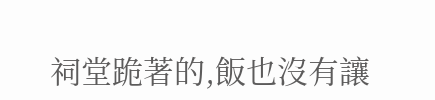祠堂跪著的,飯也沒有讓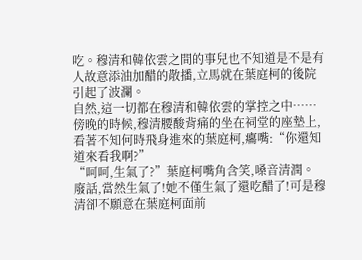吃。穆清和韓依雲之間的事兒也不知道是不是有人故意添油加醋的散播,立馬就在葉庭柯的後院引起了波瀾。
自然,這一切都在穆清和韓依雲的掌控之中⋯⋯傍晚的時候,穆清腰酸背痛的坐在祠堂的座墊上,看著不知何時飛身進來的葉庭柯,癟嘴:“你還知道來看我啊?”
“呵呵,生氣了?”葉庭柯嘴角含笑,嗓音清潤。
廢話,當然生氣了!她不僅生氣了還吃醋了!可是穆清卻不願意在葉庭柯面前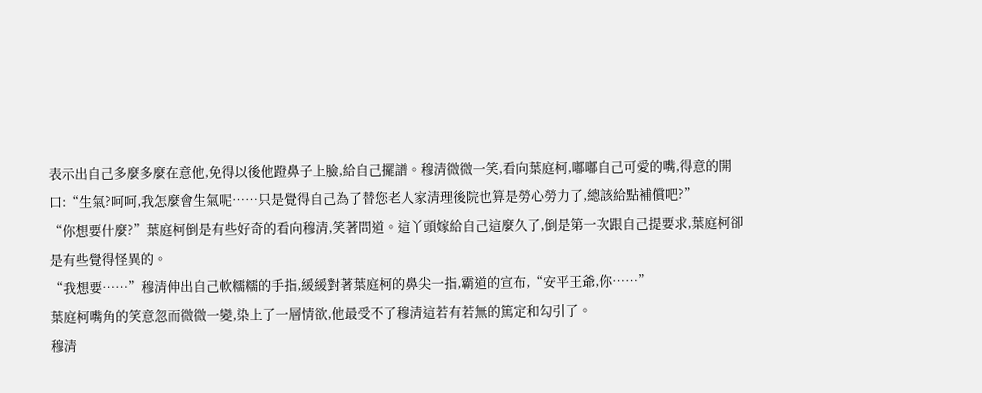表示出自己多麼多麼在意他,免得以後他蹬鼻子上臉,給自己擺譜。穆清微微一笑,看向葉庭柯,嘟嘟自己可愛的嘴,得意的開口:“生氣?呵呵,我怎麼會生氣呢⋯⋯只是覺得自己為了替您老人家清理後院也算是勞心勞力了,總該給點補償吧?”
“你想要什麼?”葉庭柯倒是有些好奇的看向穆清,笑著問道。這丫頭嫁給自己這麼久了,倒是第一次跟自己提要求,葉庭柯卻是有些覺得怪異的。
“我想要⋯⋯”穆清伸出自己軟糯糯的手指,緩緩對著葉庭柯的鼻尖一指,霸道的宣布,“安平王爺,你⋯⋯”
葉庭柯嘴角的笑意忽而微微一變,染上了一層情欲,他最受不了穆清這若有若無的篤定和勾引了。
穆清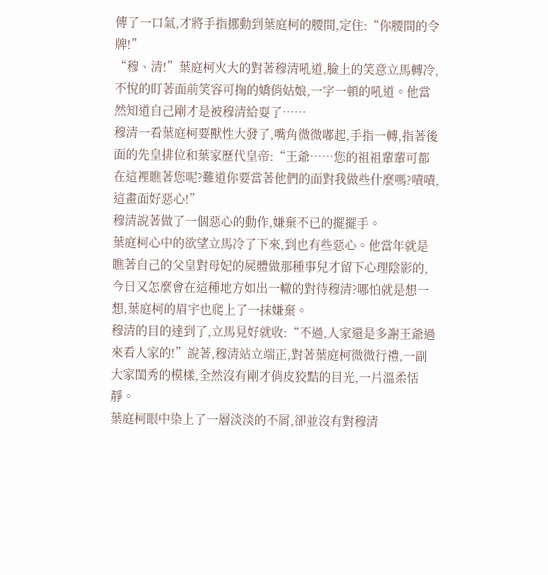傳了一口氣,才將手指挪動到葉庭柯的腰間,定住:“你腰間的令牌!”
“穆、清!”葉庭柯火大的對著穆清吼道,臉上的笑意立馬轉冷,不悅的盯著面前笑容可掬的嬌俏姑娘,一字一頓的吼道。他當然知道自己剛才是被穆清給耍了⋯⋯
穆清一看葉庭柯要獸性大發了,嘴角微微嘟起,手指一轉,指著後面的先皇排位和葉家歷代皇帝:“王爺⋯⋯您的祖祖輩輩可都在這裡瞧著您呢?難道你要當著他們的面對我做些什麼嗎?嘖嘖,這畫面好惡心!”
穆清說著做了一個惡心的動作,嫌棄不已的擺擺手。
葉庭柯心中的欲望立馬冷了下來,到也有些惡心。他當年就是瞧著自己的父皇對母妃的屍體做那種事兒才留下心理陰影的,今日又怎麼會在這種地方如出一轍的對待穆清?哪怕就是想一想,葉庭柯的眉宇也爬上了一抹嫌棄。
穆清的目的達到了,立馬見好就收:“不過,人家還是多謝王爺過來看人家的!”說著,穆清站立端正,對著葉庭柯微微行禮,一副大家閨秀的模樣,全然沒有剛才俏皮狡黠的目光,一片溫柔恬靜。
葉庭柯眼中染上了一層淡淡的不屑,卻並沒有對穆清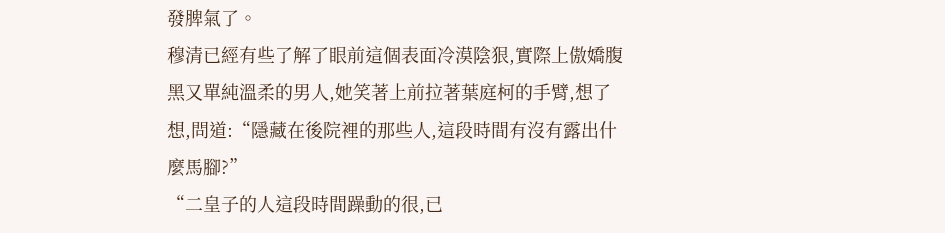發脾氣了。
穆清已經有些了解了眼前這個表面冷漠陰狠,實際上傲嬌腹黑又單純溫柔的男人,她笑著上前拉著葉庭柯的手臂,想了想,問道:“隱藏在後院裡的那些人,這段時間有沒有露出什麼馬腳?”
“二皇子的人這段時間躁動的很,已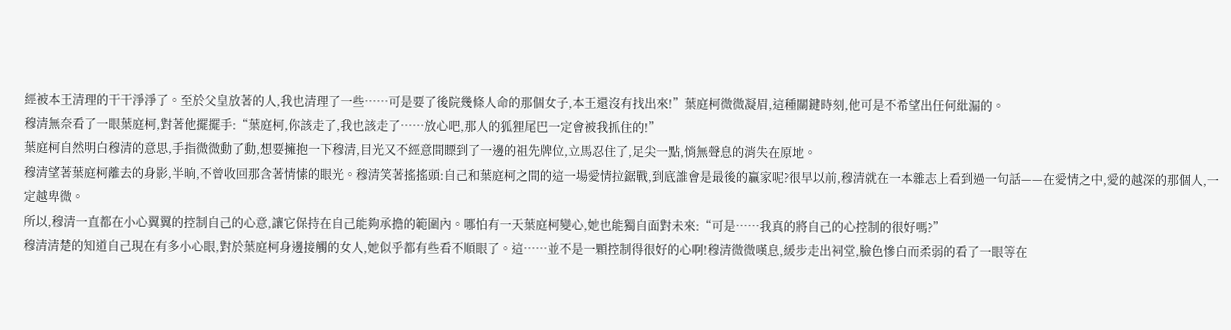經被本王清理的干干淨淨了。至於父皇放著的人,我也清理了一些⋯⋯可是要了後院幾條人命的那個女子,本王還沒有找出來!”葉庭柯微微凝眉,這種關鍵時刻,他可是不希望出任何紕漏的。
穆清無奈看了一眼葉庭柯,對著他擺擺手:“葉庭柯,你該走了,我也該走了⋯⋯放心吧,那人的狐狸尾巴一定會被我抓住的!”
葉庭柯自然明白穆清的意思,手指微微動了動,想要擁抱一下穆清,目光又不經意間瞟到了一邊的祖先牌位,立馬忍住了,足尖一點,悄無聲息的消失在原地。
穆清望著葉庭柯離去的身影,半晌,不曾收回那含著情愫的眼光。穆清笑著搖搖頭:自己和葉庭柯之間的這一場愛情拉鋸戰,到底誰會是最後的贏家呢?很早以前,穆清就在一本雜志上看到過一句話——在愛情之中,愛的越深的那個人,一定越卑微。
所以,穆清一直都在小心翼翼的控制自己的心意,讓它保持在自己能夠承擔的範圍內。哪怕有一天葉庭柯變心,她也能獨自面對未來:“可是⋯⋯我真的將自己的心控制的很好嗎?”
穆清清楚的知道自己現在有多小心眼,對於葉庭柯身邊接觸的女人,她似乎都有些看不順眼了。這⋯⋯並不是一顆控制得很好的心啊!穆清微微嘆息,緩步走出祠堂,臉色慘白而柔弱的看了一眼等在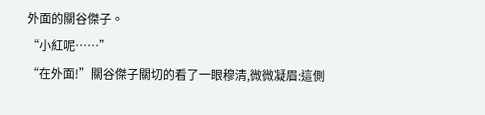外面的關谷傑子。
“小紅呢⋯⋯”
“在外面!”關谷傑子關切的看了一眼穆清,微微凝眉:這側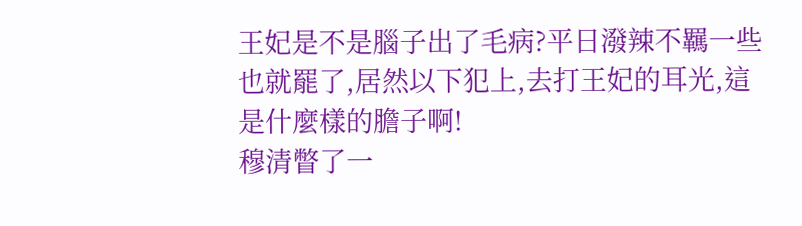王妃是不是腦子出了毛病?平日潑辣不羈一些也就罷了,居然以下犯上,去打王妃的耳光,這是什麼樣的膽子啊!
穆清瞥了一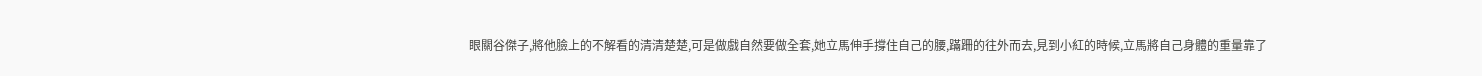眼關谷傑子,將他臉上的不解看的清清楚楚,可是做戲自然要做全套,她立馬伸手撐住自己的腰,蹣跚的往外而去,見到小紅的時候,立馬將自己身體的重量靠了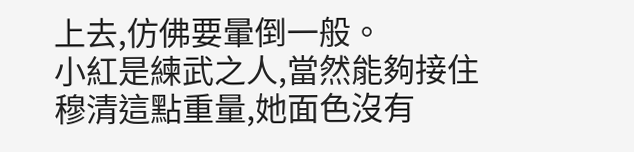上去,仿佛要暈倒一般。
小紅是練武之人,當然能夠接住穆清這點重量,她面色沒有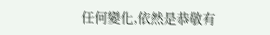任何變化,依然是恭敬有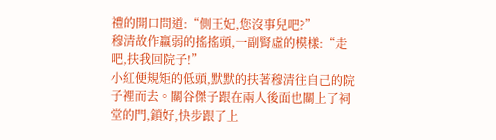禮的開口問道:“側王妃,您沒事兒吧?”
穆清故作羸弱的搖搖頭,一副腎虛的模樣:“走吧,扶我回院子!”
小紅便規矩的低頭,默默的扶著穆清往自己的院子裡而去。關谷傑子跟在兩人後面也關上了祠堂的門,鎖好,快步跟了上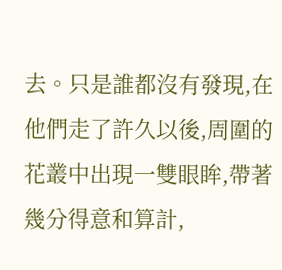去。只是誰都沒有發現,在他們走了許久以後,周圍的花叢中出現一雙眼眸,帶著幾分得意和算計,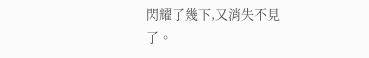閃耀了幾下,又消失不見了。